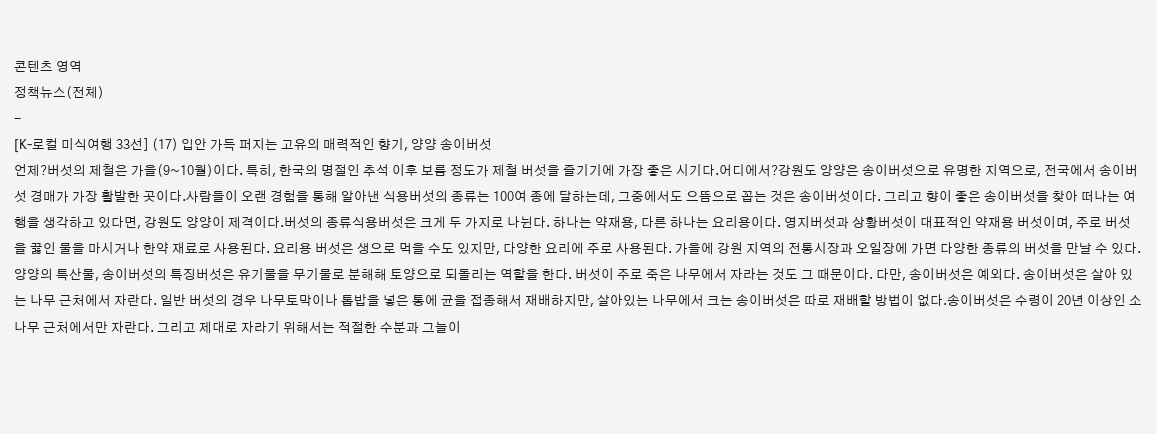콘텐츠 영역
정책뉴스(전체)
-
[K-로컬 미식여행 33선] (17) 입안 가득 퍼지는 고유의 매력적인 향기, 양양 송이버섯
언제?버섯의 제철은 가을(9~10월)이다. 특히, 한국의 명절인 추석 이후 보름 정도가 제철 버섯을 즐기기에 가장 좋은 시기다.어디에서?강원도 양양은 송이버섯으로 유명한 지역으로, 전국에서 송이버섯 경매가 가장 활발한 곳이다.사람들이 오랜 경험을 통해 알아낸 식용버섯의 종류는 100여 종에 달하는데, 그중에서도 으뜸으로 꼽는 것은 송이버섯이다. 그리고 향이 좋은 송이버섯을 찾아 떠나는 여행을 생각하고 있다면, 강원도 양양이 제격이다.버섯의 종류식용버섯은 크게 두 가지로 나뉜다. 하나는 약재용, 다른 하나는 요리용이다. 영지버섯과 상황버섯이 대표적인 약재용 버섯이며, 주로 버섯을 끓인 물을 마시거나 한약 재료로 사용된다. 요리용 버섯은 생으로 먹을 수도 있지만, 다양한 요리에 주로 사용된다. 가을에 강원 지역의 전통시장과 오일장에 가면 다양한 종류의 버섯을 만날 수 있다.양양의 특산물, 송이버섯의 특징버섯은 유기물을 무기물로 분해해 토양으로 되돌리는 역할을 한다. 버섯이 주로 죽은 나무에서 자라는 것도 그 때문이다. 다만, 송이버섯은 예외다. 송이버섯은 살아 있는 나무 근처에서 자란다. 일반 버섯의 경우 나무토막이나 톱밥을 넣은 통에 균을 접종해서 재배하지만, 살아있는 나무에서 크는 송이버섯은 따로 재배할 방법이 없다.송이버섯은 수령이 20년 이상인 소나무 근처에서만 자란다. 그리고 제대로 자라기 위해서는 적절한 수분과 그늘이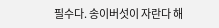필수다. 송이버섯이 자란다 해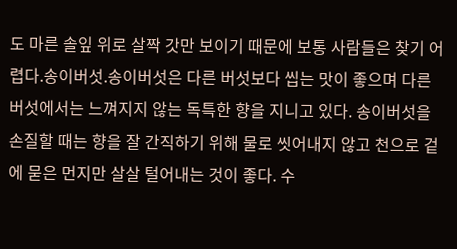도 마른 솔잎 위로 살짝 갓만 보이기 때문에 보통 사람들은 찾기 어렵다.송이버섯.송이버섯은 다른 버섯보다 씹는 맛이 좋으며 다른 버섯에서는 느껴지지 않는 독특한 향을 지니고 있다. 송이버섯을 손질할 때는 향을 잘 간직하기 위해 물로 씻어내지 않고 천으로 겉에 묻은 먼지만 살살 털어내는 것이 좋다. 수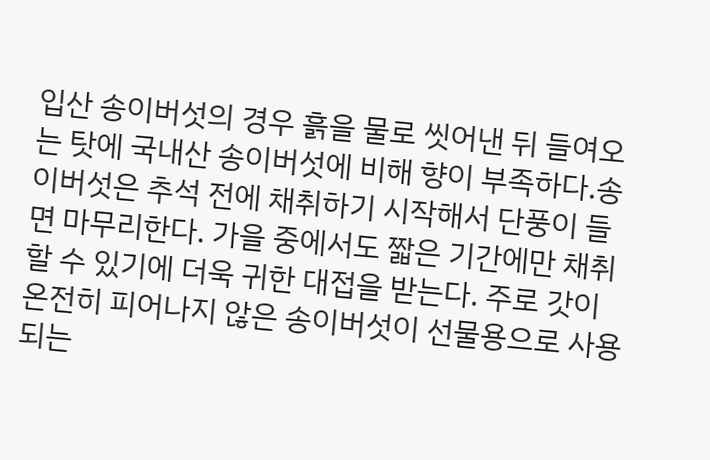입산 송이버섯의 경우 흙을 물로 씻어낸 뒤 들여오는 탓에 국내산 송이버섯에 비해 향이 부족하다.송이버섯은 추석 전에 채취하기 시작해서 단풍이 들면 마무리한다. 가을 중에서도 짧은 기간에만 채취할 수 있기에 더욱 귀한 대접을 받는다. 주로 갓이 온전히 피어나지 않은 송이버섯이 선물용으로 사용되는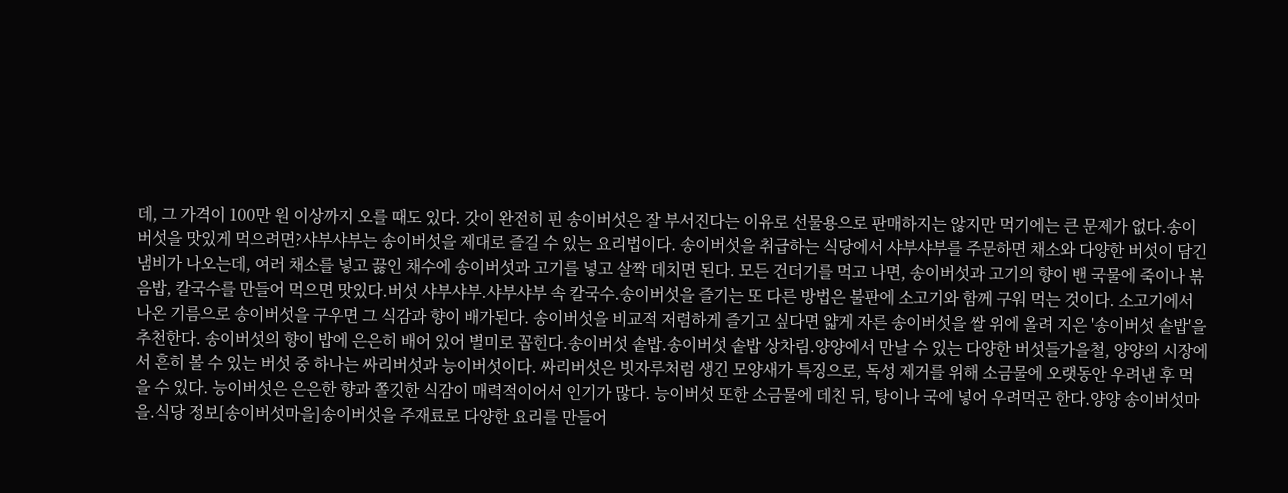데, 그 가격이 100만 원 이상까지 오를 때도 있다. 갓이 완전히 핀 송이버섯은 잘 부서진다는 이유로 선물용으로 판매하지는 않지만 먹기에는 큰 문제가 없다.송이버섯을 맛있게 먹으려면?샤부샤부는 송이버섯을 제대로 즐길 수 있는 요리법이다. 송이버섯을 취급하는 식당에서 샤부샤부를 주문하면 채소와 다양한 버섯이 담긴 냄비가 나오는데, 여러 채소를 넣고 끓인 채수에 송이버섯과 고기를 넣고 살짝 데치면 된다. 모든 건더기를 먹고 나면, 송이버섯과 고기의 향이 밴 국물에 죽이나 볶음밥, 칼국수를 만들어 먹으면 맛있다.버섯 샤부샤부.샤부샤부 속 칼국수.송이버섯을 즐기는 또 다른 방법은 불판에 소고기와 함께 구워 먹는 것이다. 소고기에서 나온 기름으로 송이버섯을 구우면 그 식감과 향이 배가된다. 송이버섯을 비교적 저렴하게 즐기고 싶다면 얇게 자른 송이버섯을 쌀 위에 올려 지은 '송이버섯 솥밥'을 추천한다. 송이버섯의 향이 밥에 은은히 배어 있어 별미로 꼽힌다.송이버섯 솥밥.송이버섯 솥밥 상차림.양양에서 만날 수 있는 다양한 버섯들가을철, 양양의 시장에서 흔히 볼 수 있는 버섯 중 하나는 싸리버섯과 능이버섯이다. 싸리버섯은 빗자루처럼 생긴 모양새가 특징으로, 독성 제거를 위해 소금물에 오랫동안 우려낸 후 먹을 수 있다. 능이버섯은 은은한 향과 쫄깃한 식감이 매력적이어서 인기가 많다. 능이버섯 또한 소금물에 데친 뒤, 탕이나 국에 넣어 우려먹곤 한다.양양 송이버섯마을.식당 정보[송이버섯마을]송이버섯을 주재료로 다양한 요리를 만들어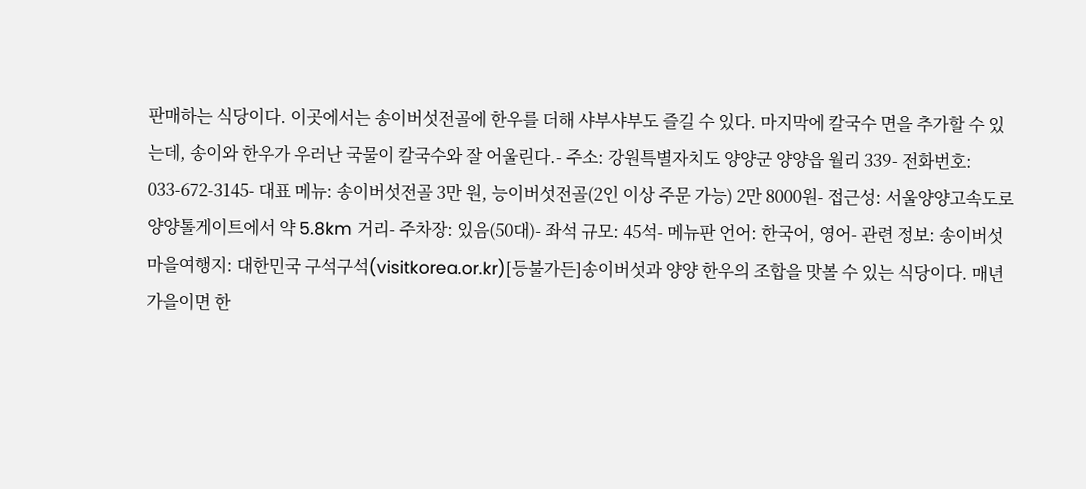판매하는 식당이다. 이곳에서는 송이버섯전골에 한우를 더해 샤부샤부도 즐길 수 있다. 마지막에 칼국수 면을 추가할 수 있는데, 송이와 한우가 우러난 국물이 칼국수와 잘 어울린다.- 주소: 강원특별자치도 양양군 양양읍 월리 339- 전화번호: 033-672-3145- 대표 메뉴: 송이버섯전골 3만 원, 능이버섯전골(2인 이상 주문 가능) 2만 8000원- 접근성: 서울양양고속도로 양양톨게이트에서 약 5.8km 거리- 주차장: 있음(50대)- 좌석 규모: 45석- 메뉴판 언어: 한국어, 영어- 관련 정보: 송이버섯마을여행지: 대한민국 구석구석(visitkorea.or.kr)[등불가든]송이버섯과 양양 한우의 조합을 맛볼 수 있는 식당이다. 매년 가을이면 한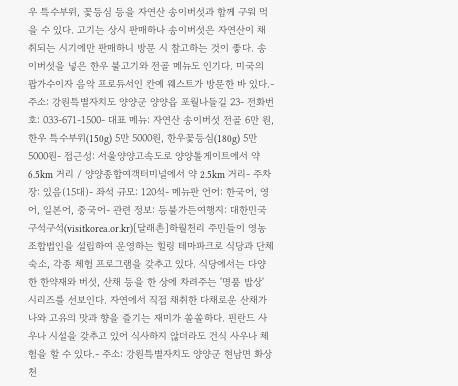우 특수부위, 꽃등심 등을 자연산 송이버섯과 함께 구워 먹을 수 있다. 고기는 상시 판매하나 송이버섯은 자연산이 채취되는 시기에만 판매하니 방문 시 참고하는 것이 좋다. 송이버섯을 넣은 한우 불고기와 전골 메뉴도 인기다. 미국의 팝가수이자 음악 프로듀서인 칸예 웨스트가 방문한 바 있다.- 주소: 강원특별자치도 양양군 양양읍 포월나들길 23- 전화번호: 033-671-1500- 대표 메뉴: 자연산 송이버섯 전골 6만 원, 한우 특수부위(150g) 5만 5000원, 한우꽃등심(180g) 5만 5000원- 접근성: 서울양양고속도로 양양톨게이트에서 약 6.5km 거리 / 양양종합여객터미널에서 약 2.5km 거리- 주차장: 있음(15대)- 좌석 규모: 120석- 메뉴판 언어: 한국어, 영어, 일본어, 중국어- 관련 정보: 등불가든여행지: 대한민국 구석구석(visitkorea.or.kr)[달래촌]하월천리 주민들이 영농조합법인을 설립하여 운영하는 힐링 테마파크로 식당과 단체 숙소, 각종 체험 프로그램을 갖추고 있다. 식당에서는 다양한 한약재와 버섯, 산채 등을 한 상에 차려주는 '명품 밥상' 시리즈를 선보인다. 자연에서 직접 채취한 다채로운 산채가 나와 고유의 맛과 향을 즐기는 재미가 쏠쏠하다. 핀란드 사우나 시설을 갖추고 있어 식사하지 않더라도 건식 사우나 체험을 할 수 있다.- 주소: 강원특별자치도 양양군 현남면 화상천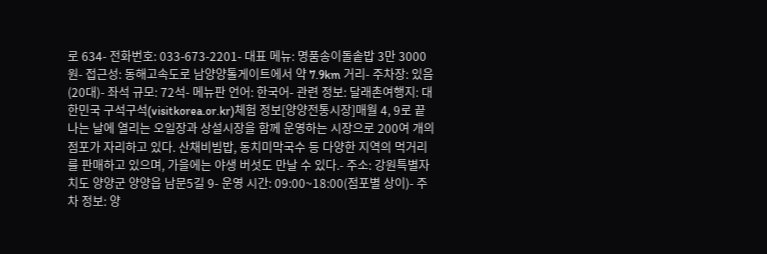로 634- 전화번호: 033-673-2201- 대표 메뉴: 명품송이돌솥밥 3만 3000원- 접근성: 동해고속도로 남양양톨게이트에서 약 7.9km 거리- 주차장: 있음(20대)- 좌석 규모: 72석- 메뉴판 언어: 한국어- 관련 정보: 달래촌여행지: 대한민국 구석구석(visitkorea.or.kr)체험 정보[양양전통시장]매월 4, 9로 끝나는 날에 열리는 오일장과 상설시장을 함께 운영하는 시장으로 200여 개의 점포가 자리하고 있다. 산채비빔밥, 동치미막국수 등 다양한 지역의 먹거리를 판매하고 있으며, 가을에는 야생 버섯도 만날 수 있다.- 주소: 강원특별자치도 양양군 양양읍 남문5길 9- 운영 시간: 09:00~18:00(점포별 상이)- 주차 정보: 양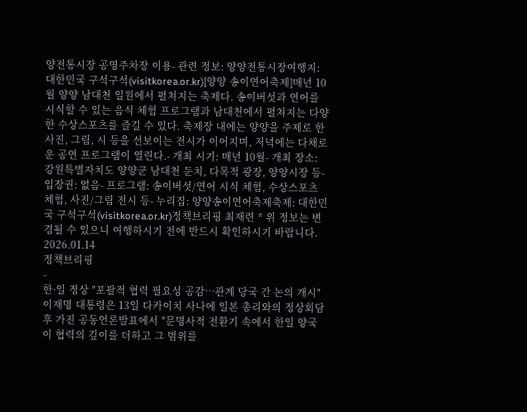양전통시장 공영주차장 이용- 관련 정보: 양양전통시장여행지: 대한민국 구석구석(visitkorea.or.kr)[양양 송이연어축제]매년 10월 양양 남대천 일원에서 펼쳐지는 축제다. 송이버섯과 연어를 시식할 수 있는 음식 체험 프로그램과 남대천에서 펼쳐지는 다양한 수상스포츠를 즐길 수 있다. 축제장 내에는 양양을 주제로 한 사진, 그림, 시 등을 선보이는 전시가 이어지며, 저녁에는 다채로운 공연 프로그램이 열린다.- 개최 시기: 매년 10월- 개최 장소: 강원특별자치도 양양군 남대천 둔치, 다목적 광장, 양양시장 등- 입장권: 없음- 프로그램: 송이버섯/연어 시식 체험, 수상스포츠 체험, 사진/그림 전시 등- 누리집: 양양송이연어축제축제: 대한민국 구석구석(visitkorea.or.kr)정책브리핑 최재련 * 위 정보는 변경될 수 있으니 여행하시기 전에 반드시 확인하시기 바랍니다.
2026.01.14
정책브리핑
-
한·일 정상 "포괄적 협력 필요성 공감…관계 당국 간 논의 개시"
이재명 대통령은 13일 다카이치 사나에 일본 총리와의 정상회담 후 가진 공동언론발표에서 "문명사적 전환기 속에서 한일 양국이 협력의 깊이를 더하고 그 범위를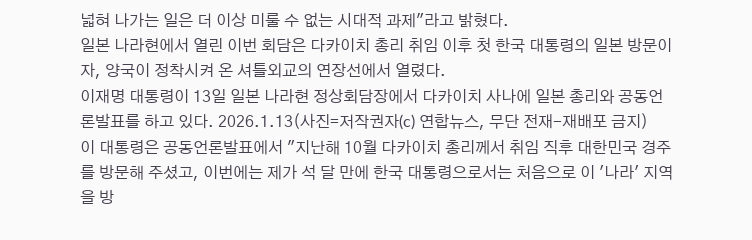넓혀 나가는 일은 더 이상 미룰 수 없는 시대적 과제"라고 밝혔다.
일본 나라현에서 열린 이번 회담은 다카이치 총리 취임 이후 첫 한국 대통령의 일본 방문이자, 양국이 정착시켜 온 셔틀외교의 연장선에서 열렸다.
이재명 대통령이 13일 일본 나라현 정상회담장에서 다카이치 사나에 일본 총리와 공동언론발표를 하고 있다. 2026.1.13(사진=저작권자(c) 연합뉴스, 무단 전재-재배포 금지)
이 대통령은 공동언론발표에서 "지난해 10월 다카이치 총리께서 취임 직후 대한민국 경주를 방문해 주셨고, 이번에는 제가 석 달 만에 한국 대통령으로서는 처음으로 이 '나라' 지역을 방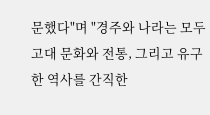문했다"며 "경주와 나라는 모두 고대 문화와 전통, 그리고 유구한 역사를 간직한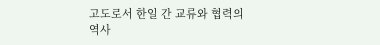고도로서 한일 간 교류와 협력의 역사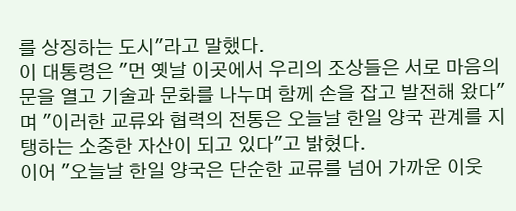를 상징하는 도시"라고 말했다.
이 대통령은 "먼 옛날 이곳에서 우리의 조상들은 서로 마음의 문을 열고 기술과 문화를 나누며 함께 손을 잡고 발전해 왔다"며 "이러한 교류와 협력의 전통은 오늘날 한일 양국 관계를 지탱하는 소중한 자산이 되고 있다"고 밝혔다.
이어 "오늘날 한일 양국은 단순한 교류를 넘어 가까운 이웃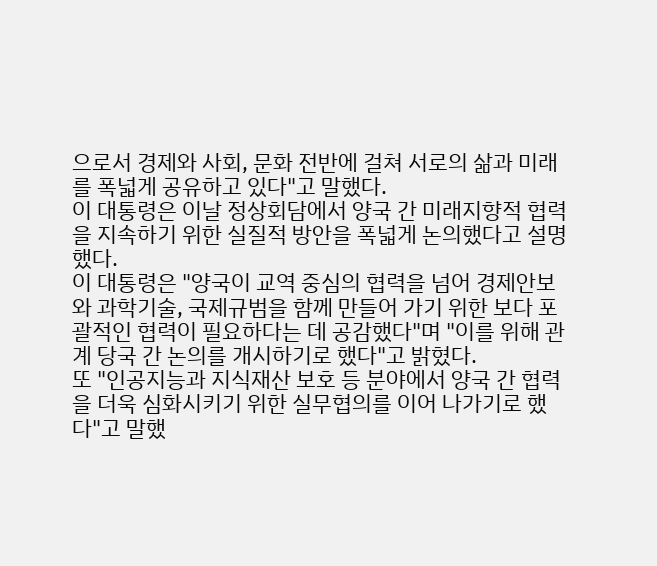으로서 경제와 사회, 문화 전반에 걸쳐 서로의 삶과 미래를 폭넓게 공유하고 있다"고 말했다.
이 대통령은 이날 정상회담에서 양국 간 미래지향적 협력을 지속하기 위한 실질적 방안을 폭넓게 논의했다고 설명했다.
이 대통령은 "양국이 교역 중심의 협력을 넘어 경제안보와 과학기술, 국제규범을 함께 만들어 가기 위한 보다 포괄적인 협력이 필요하다는 데 공감했다"며 "이를 위해 관계 당국 간 논의를 개시하기로 했다"고 밝혔다.
또 "인공지능과 지식재산 보호 등 분야에서 양국 간 협력을 더욱 심화시키기 위한 실무협의를 이어 나가기로 했다"고 말했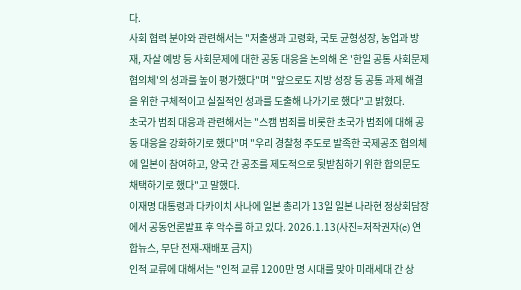다.
사회 협력 분야와 관련해서는 "저출생과 고령화, 국토 균형성장, 농업과 방재, 자살 예방 등 사회문제에 대한 공동 대응을 논의해 온 '한일 공통 사회문제 협의체'의 성과를 높이 평가했다"며 "앞으로도 지방 성장 등 공통 과제 해결을 위한 구체적이고 실질적인 성과를 도출해 나가기로 했다"고 밝혔다.
초국가 범죄 대응과 관련해서는 "스캠 범죄를 비롯한 초국가 범죄에 대해 공동 대응을 강화하기로 했다"며 "우리 경찰청 주도로 발족한 국제공조 협의체에 일본이 참여하고, 양국 간 공조를 제도적으로 뒷받침하기 위한 합의문도 채택하기로 했다"고 말했다.
이재명 대통령과 다카이치 사나에 일본 총리가 13일 일본 나라현 정상회담장에서 공동언론발표 후 악수를 하고 있다. 2026.1.13(사진=저작권자(c) 연합뉴스, 무단 전재-재배포 금지)
인적 교류에 대해서는 "인적 교류 1200만 명 시대를 맞아 미래세대 간 상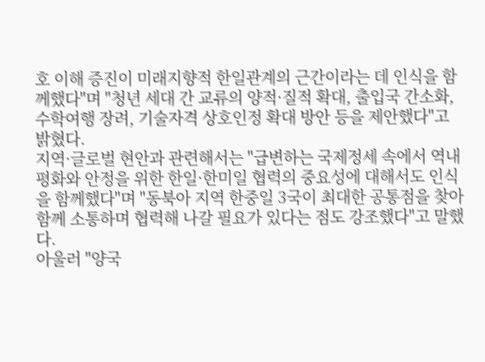호 이해 증진이 미래지향적 한일관계의 근간이라는 데 인식을 함께했다"며 "청년 세대 간 교류의 양적·질적 확대, 출입국 간소화, 수학여행 장려, 기술자격 상호인정 확대 방안 등을 제안했다"고 밝혔다.
지역·글로벌 현안과 관련해서는 "급변하는 국제정세 속에서 역내 평화와 안정을 위한 한일·한미일 협력의 중요성에 대해서도 인식을 함께했다"며 "동북아 지역 한중일 3국이 최대한 공통점을 찾아 함께 소통하며 협력해 나갈 필요가 있다는 점도 강조했다"고 말했다.
아울러 "양국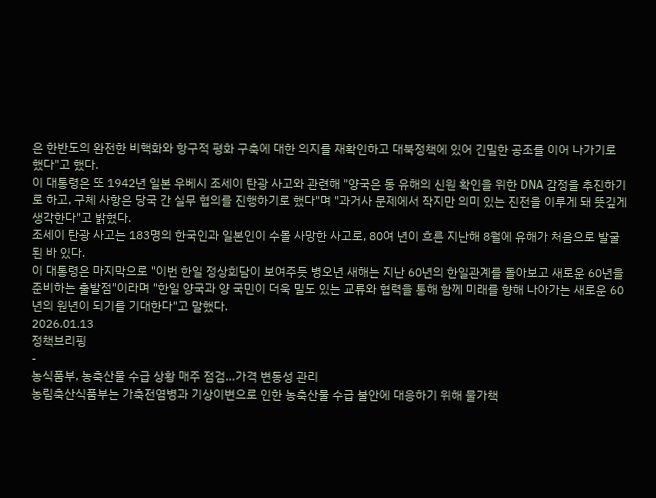은 한반도의 완전한 비핵화와 항구적 평화 구축에 대한 의지를 재확인하고 대북정책에 있어 긴밀한 공조를 이어 나가기로 했다"고 했다.
이 대통령은 또 1942년 일본 우베시 조세이 탄광 사고와 관련해 "양국은 동 유해의 신원 확인을 위한 DNA 감정을 추진하기로 하고, 구체 사항은 당국 간 실무 협의를 진행하기로 했다"며 "과거사 문제에서 작지만 의미 있는 진전을 이루게 돼 뜻깊게 생각한다"고 밝혔다.
조세이 탄광 사고는 183명의 한국인과 일본인이 수몰 사망한 사고로, 80여 년이 흐른 지난해 8월에 유해가 처음으로 발굴된 바 있다.
이 대통령은 마지막으로 "이번 한일 정상회담이 보여주듯 병오년 새해는 지난 60년의 한일관계를 돌아보고 새로운 60년을 준비하는 출발점"이라며 "한일 양국과 양 국민이 더욱 밀도 있는 교류와 협력을 통해 함께 미래를 향해 나아가는 새로운 60년의 원년이 되기를 기대한다"고 말했다.
2026.01.13
정책브리핑
-
농식품부, 농축산물 수급 상황 매주 점검…가격 변동성 관리
농림축산식품부는 가축전염병과 기상이변으로 인한 농축산물 수급 불안에 대응하기 위해 물가책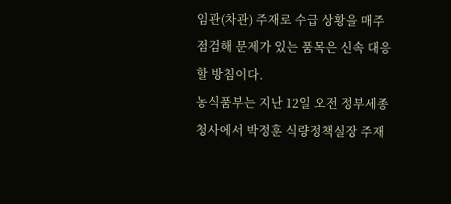임관(차관) 주재로 수급 상황을 매주 점검해 문제가 있는 품목은 신속 대응할 방침이다.
농식품부는 지난 12일 오전 정부세종청사에서 박정훈 식량정책실장 주재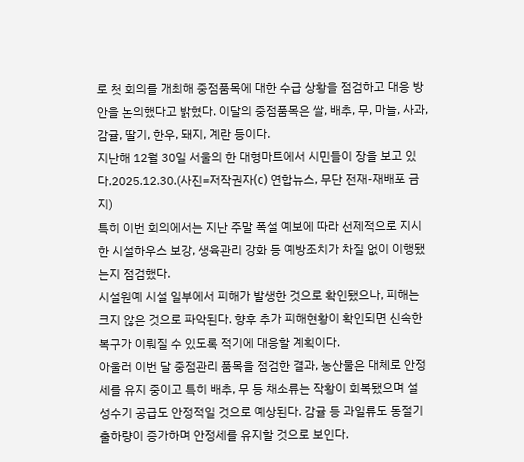로 첫 회의를 개최해 중점품목에 대한 수급 상황을 점검하고 대응 방안을 논의했다고 밝혔다. 이달의 중점품목은 쌀, 배추, 무, 마늘, 사과, 감귤, 딸기, 한우, 돼지, 계란 등이다.
지난해 12월 30일 서울의 한 대형마트에서 시민들이 장을 보고 있다.2025.12.30.(사진=저작권자(c) 연합뉴스, 무단 전재-재배포 금지)
특히 이번 회의에서는 지난 주말 폭설 예보에 따라 선제적으로 지시한 시설하우스 보강, 생육관리 강화 등 예방조치가 차질 없이 이행됐는지 점검했다.
시설원예 시설 일부에서 피해가 발생한 것으로 확인됐으나, 피해는 크지 않은 것으로 파악된다. 향후 추가 피해현황이 확인되면 신속한 복구가 이뤄질 수 있도록 적기에 대응할 계획이다.
아울러 이번 달 중점관리 품목을 점검한 결과, 농산물은 대체로 안정세를 유지 중이고 특히 배추, 무 등 채소류는 작황이 회복됐으며 설 성수기 공급도 안정적일 것으로 예상된다. 감귤 등 과일류도 동절기 출하량이 증가하며 안정세를 유지할 것으로 보인다.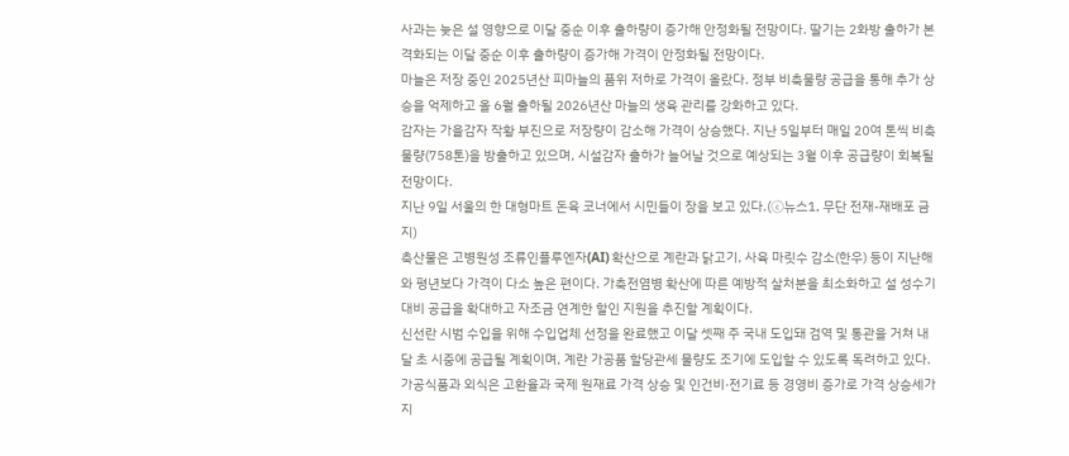사과는 늦은 설 영향으로 이달 중순 이후 출하량이 증가해 안정화될 전망이다. 딸기는 2화방 출하가 본격화되는 이달 중순 이후 출하량이 증가해 가격이 안정화될 전망이다.
마늘은 저장 중인 2025년산 피마늘의 품위 저하로 가격이 올랐다. 정부 비축물량 공급을 통해 추가 상승을 억제하고 올 6월 출하될 2026년산 마늘의 생육 관리를 강화하고 있다.
감자는 가을감자 작황 부진으로 저장량이 감소해 가격이 상승했다. 지난 5일부터 매일 20여 톤씩 비축 물량(758톤)을 방출하고 있으며, 시설감자 출하가 늘어날 것으로 예상되는 3월 이후 공급량이 회복될 전망이다.
지난 9일 서울의 한 대형마트 돈육 코너에서 시민들이 장을 보고 있다.(ⓒ뉴스1, 무단 전재-재배포 금지)
축산물은 고병원성 조류인플루엔자(AI) 확산으로 계란과 닭고기, 사육 마릿수 감소(한우) 등이 지난해와 평년보다 가격이 다소 높은 편이다. 가축전염병 확산에 따른 예방적 살처분을 최소화하고 설 성수기 대비 공급을 확대하고 자조금 연계한 할인 지원을 추진할 계획이다.
신선란 시범 수입을 위해 수입업체 선정을 완료했고 이달 셋째 주 국내 도입돼 검역 및 통관을 거쳐 내달 초 시중에 공급될 계획이며, 계란 가공품 할당관세 물량도 조기에 도입할 수 있도록 독려하고 있다.
가공식품과 외식은 고환율과 국제 원재료 가격 상승 및 인건비·전기료 등 경영비 증가로 가격 상승세가 지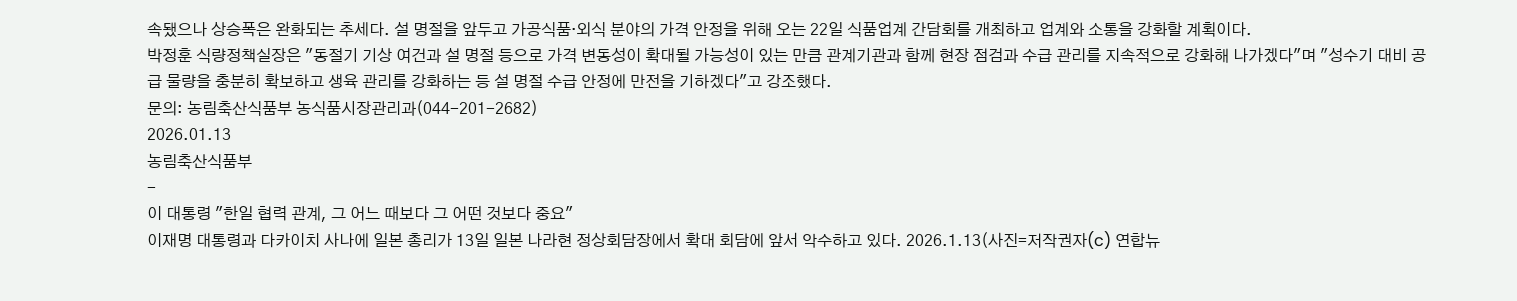속됐으나 상승폭은 완화되는 추세다. 설 명절을 앞두고 가공식품·외식 분야의 가격 안정을 위해 오는 22일 식품업계 간담회를 개최하고 업계와 소통을 강화할 계획이다.
박정훈 식량정책실장은 "동절기 기상 여건과 설 명절 등으로 가격 변동성이 확대될 가능성이 있는 만큼 관계기관과 함께 현장 점검과 수급 관리를 지속적으로 강화해 나가겠다"며 "성수기 대비 공급 물량을 충분히 확보하고 생육 관리를 강화하는 등 설 명절 수급 안정에 만전을 기하겠다"고 강조했다.
문의: 농림축산식품부 농식품시장관리과(044-201-2682)
2026.01.13
농림축산식품부
-
이 대통령 "한일 협력 관계, 그 어느 때보다 그 어떤 것보다 중요"
이재명 대통령과 다카이치 사나에 일본 총리가 13일 일본 나라현 정상회담장에서 확대 회담에 앞서 악수하고 있다. 2026.1.13(사진=저작권자(c) 연합뉴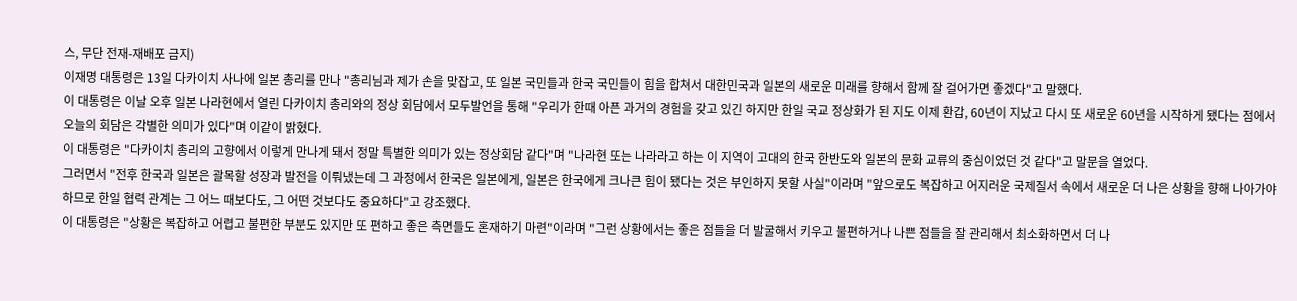스, 무단 전재-재배포 금지)
이재명 대통령은 13일 다카이치 사나에 일본 총리를 만나 "총리님과 제가 손을 맞잡고, 또 일본 국민들과 한국 국민들이 힘을 합쳐서 대한민국과 일본의 새로운 미래를 향해서 함께 잘 걸어가면 좋겠다"고 말했다.
이 대통령은 이날 오후 일본 나라현에서 열린 다카이치 총리와의 정상 회담에서 모두발언을 통해 "우리가 한때 아픈 과거의 경험을 갖고 있긴 하지만 한일 국교 정상화가 된 지도 이제 환갑, 60년이 지났고 다시 또 새로운 60년을 시작하게 됐다는 점에서 오늘의 회담은 각별한 의미가 있다"며 이같이 밝혔다.
이 대통령은 "다카이치 총리의 고향에서 이렇게 만나게 돼서 정말 특별한 의미가 있는 정상회담 같다"며 "나라현 또는 나라라고 하는 이 지역이 고대의 한국 한반도와 일본의 문화 교류의 중심이었던 것 같다"고 말문을 열었다.
그러면서 "전후 한국과 일본은 괄목할 성장과 발전을 이뤄냈는데 그 과정에서 한국은 일본에게, 일본은 한국에게 크나큰 힘이 됐다는 것은 부인하지 못할 사실"이라며 "앞으로도 복잡하고 어지러운 국제질서 속에서 새로운 더 나은 상황을 향해 나아가야 하므로 한일 협력 관계는 그 어느 때보다도, 그 어떤 것보다도 중요하다"고 강조했다.
이 대통령은 "상황은 복잡하고 어렵고 불편한 부분도 있지만 또 편하고 좋은 측면들도 혼재하기 마련"이라며 "그런 상황에서는 좋은 점들을 더 발굴해서 키우고 불편하거나 나쁜 점들을 잘 관리해서 최소화하면서 더 나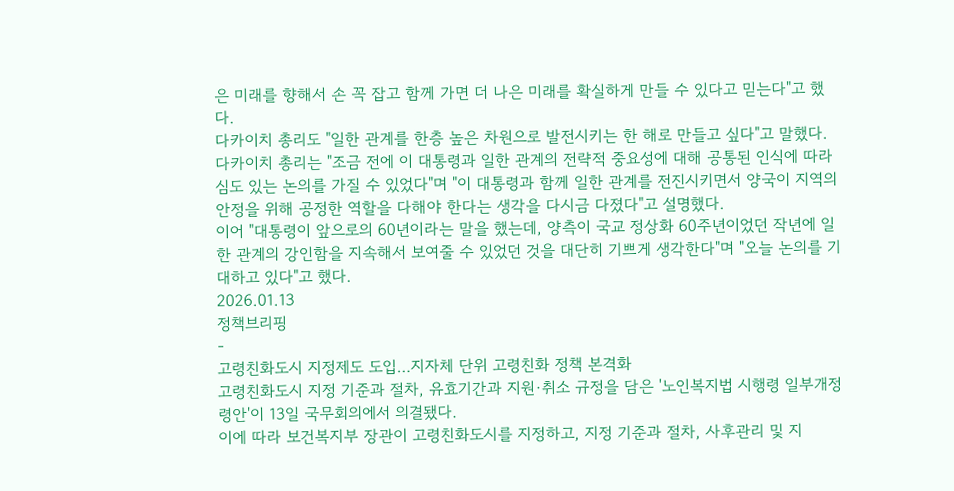은 미래를 향해서 손 꼭 잡고 함께 가면 더 나은 미래를 확실하게 만들 수 있다고 믿는다"고 했다.
다카이치 총리도 "일한 관계를 한층 높은 차원으로 발전시키는 한 해로 만들고 싶다"고 말했다.
다카이치 총리는 "조금 전에 이 대통령과 일한 관계의 전략적 중요성에 대해 공통된 인식에 따라 심도 있는 논의를 가질 수 있었다"며 "이 대통령과 함께 일한 관계를 전진시키면서 양국이 지역의 안정을 위해 공정한 역할을 다해야 한다는 생각을 다시금 다졌다"고 설명했다.
이어 "대통령이 앞으로의 60년이라는 말을 했는데, 양측이 국교 정상화 60주년이었던 작년에 일한 관계의 강인함을 지속해서 보여줄 수 있었던 것을 대단히 기쁘게 생각한다"며 "오늘 논의를 기대하고 있다"고 했다.
2026.01.13
정책브리핑
-
고령친화도시 지정제도 도입…지자체 단위 고령친화 정책 본격화
고령친화도시 지정 기준과 절차, 유효기간과 지원·취소 규정을 담은 '노인복지법 시행령 일부개정령안'이 13일 국무회의에서 의결됐다.
이에 따라 보건복지부 장관이 고령친화도시를 지정하고, 지정 기준과 절차, 사후관리 및 지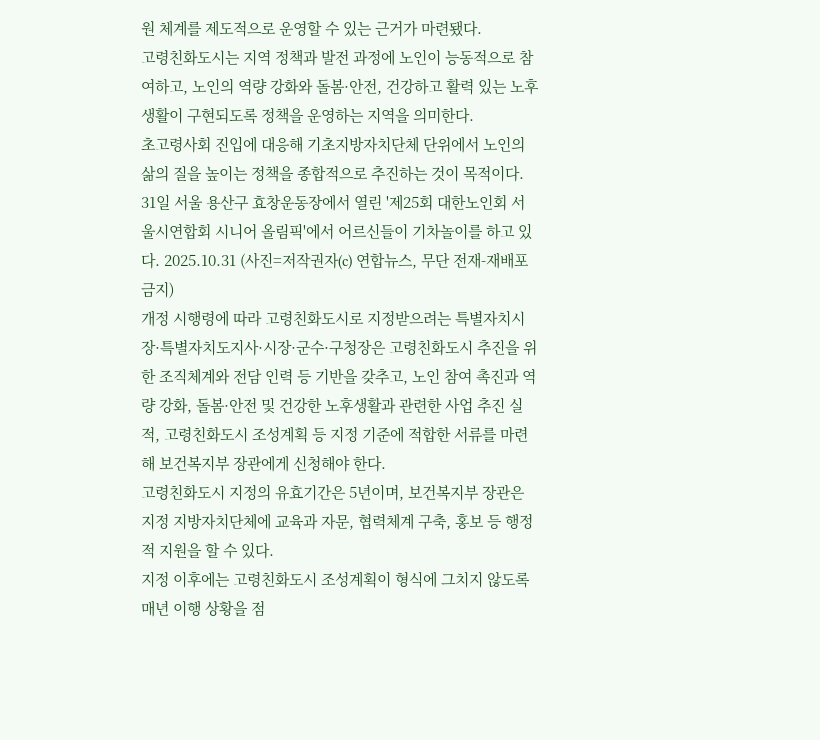원 체계를 제도적으로 운영할 수 있는 근거가 마련됐다.
고령친화도시는 지역 정책과 발전 과정에 노인이 능동적으로 참여하고, 노인의 역량 강화와 돌봄·안전, 건강하고 활력 있는 노후생활이 구현되도록 정책을 운영하는 지역을 의미한다.
초고령사회 진입에 대응해 기초지방자치단체 단위에서 노인의 삶의 질을 높이는 정책을 종합적으로 추진하는 것이 목적이다.
31일 서울 용산구 효창운동장에서 열린 '제25회 대한노인회 서울시연합회 시니어 올림픽'에서 어르신들이 기차놀이를 하고 있다. 2025.10.31 (사진=저작권자(c) 연합뉴스, 무단 전재-재배포 금지)
개정 시행령에 따라 고령친화도시로 지정받으려는 특별자치시장·특별자치도지사·시장·군수·구청장은 고령친화도시 추진을 위한 조직체계와 전담 인력 등 기반을 갖추고, 노인 참여 촉진과 역량 강화, 돌봄·안전 및 건강한 노후생활과 관련한 사업 추진 실적, 고령친화도시 조성계획 등 지정 기준에 적합한 서류를 마련해 보건복지부 장관에게 신청해야 한다.
고령친화도시 지정의 유효기간은 5년이며, 보건복지부 장관은 지정 지방자치단체에 교육과 자문, 협력체계 구축, 홍보 등 행정적 지원을 할 수 있다.
지정 이후에는 고령친화도시 조성계획이 형식에 그치지 않도록 매년 이행 상황을 점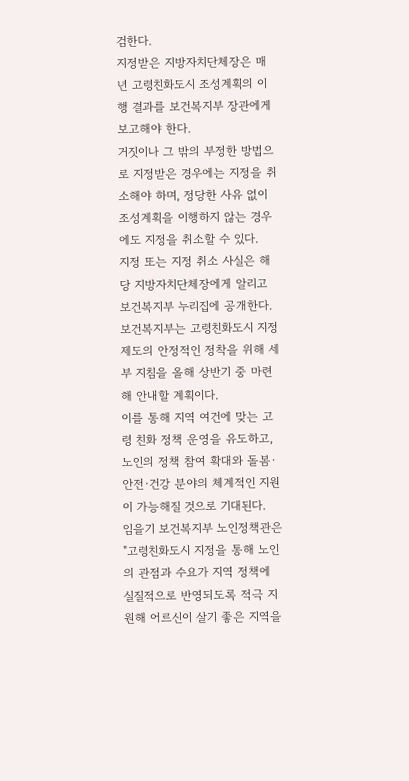검한다.
지정받은 지방자치단체장은 매년 고령친화도시 조성계획의 이행 결과를 보건복지부 장관에게 보고해야 한다.
거짓이나 그 밖의 부정한 방법으로 지정받은 경우에는 지정을 취소해야 하며, 정당한 사유 없이 조성계획을 이행하지 않는 경우에도 지정을 취소할 수 있다.
지정 또는 지정 취소 사실은 해당 지방자치단체장에게 알리고 보건복지부 누리집에 공개한다.
보건복지부는 고령친화도시 지정 제도의 안정적인 정착을 위해 세부 지침을 올해 상반기 중 마련해 안내할 계획이다.
이를 통해 지역 여건에 맞는 고령 친화 정책 운영을 유도하고, 노인의 정책 참여 확대와 돌봄·안전·건강 분야의 체계적인 지원이 가능해질 것으로 기대된다.
임을기 보건복지부 노인정책관은 "고령친화도시 지정을 통해 노인의 관점과 수요가 지역 정책에 실질적으로 반영되도록 적극 지원해 어르신이 살기 좋은 지역을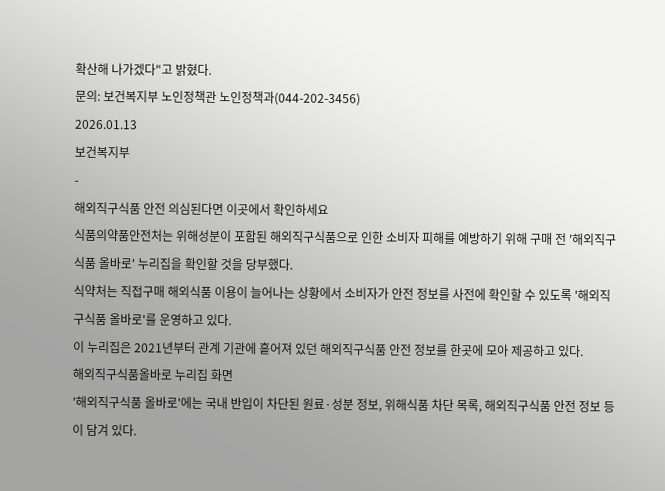확산해 나가겠다"고 밝혔다.
문의: 보건복지부 노인정책관 노인정책과(044-202-3456)
2026.01.13
보건복지부
-
해외직구식품 안전 의심된다면 이곳에서 확인하세요
식품의약품안전처는 위해성분이 포함된 해외직구식품으로 인한 소비자 피해를 예방하기 위해 구매 전 '해외직구식품 올바로' 누리집을 확인할 것을 당부했다.
식약처는 직접구매 해외식품 이용이 늘어나는 상황에서 소비자가 안전 정보를 사전에 확인할 수 있도록 '해외직구식품 올바로'를 운영하고 있다.
이 누리집은 2021년부터 관계 기관에 흩어져 있던 해외직구식품 안전 정보를 한곳에 모아 제공하고 있다.
해외직구식품올바로 누리집 화면
'해외직구식품 올바로'에는 국내 반입이 차단된 원료·성분 정보, 위해식품 차단 목록, 해외직구식품 안전 정보 등이 담겨 있다.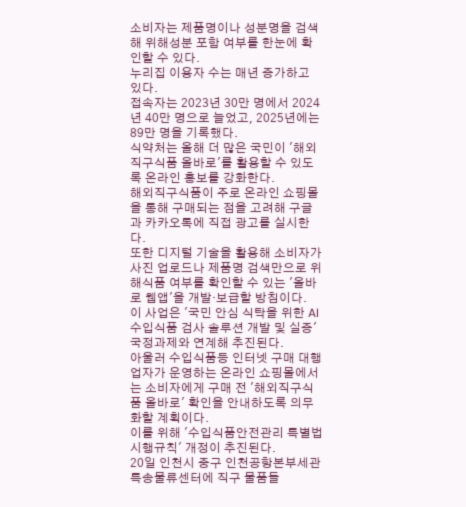소비자는 제품명이나 성분명을 검색해 위해성분 포함 여부를 한눈에 확인할 수 있다.
누리집 이용자 수는 매년 증가하고 있다.
접속자는 2023년 30만 명에서 2024년 40만 명으로 늘었고, 2025년에는 89만 명을 기록했다.
식약처는 올해 더 많은 국민이 '해외직구식품 올바로'를 활용할 수 있도록 온라인 홍보를 강화한다.
해외직구식품이 주로 온라인 쇼핑몰을 통해 구매되는 점을 고려해 구글과 카카오톡에 직접 광고를 실시한다.
또한 디지털 기술을 활용해 소비자가 사진 업로드나 제품명 검색만으로 위해식품 여부를 확인할 수 있는 '올바로 웹앱'을 개발·보급할 방침이다.
이 사업은 '국민 안심 식탁을 위한 AI 수입식품 검사 솔루션 개발 및 실증' 국정과제와 연계해 추진된다.
아울러 수입식품등 인터넷 구매 대행업자가 운영하는 온라인 쇼핑몰에서는 소비자에게 구매 전 '해외직구식품 올바로' 확인을 안내하도록 의무화할 계획이다.
이를 위해 '수입식품안전관리 특별법 시행규칙' 개정이 추진된다.
20일 인천시 중구 인천공항본부세관 특송물류센터에 직구 물품들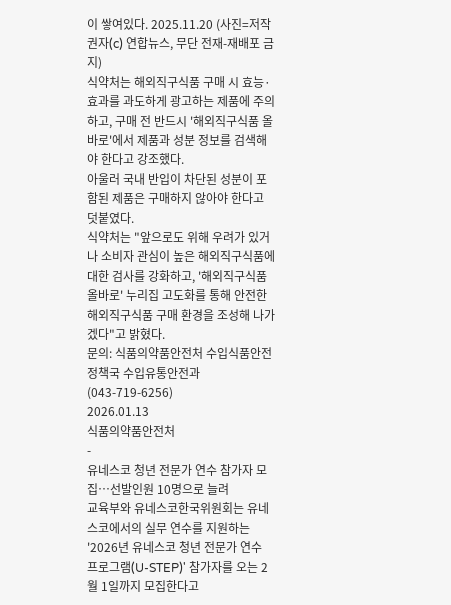이 쌓여있다. 2025.11.20 (사진=저작권자(c) 연합뉴스, 무단 전재-재배포 금지)
식약처는 해외직구식품 구매 시 효능·효과를 과도하게 광고하는 제품에 주의하고, 구매 전 반드시 '해외직구식품 올바로'에서 제품과 성분 정보를 검색해야 한다고 강조했다.
아울러 국내 반입이 차단된 성분이 포함된 제품은 구매하지 않아야 한다고 덧붙였다.
식약처는 "앞으로도 위해 우려가 있거나 소비자 관심이 높은 해외직구식품에 대한 검사를 강화하고, '해외직구식품 올바로' 누리집 고도화를 통해 안전한 해외직구식품 구매 환경을 조성해 나가겠다"고 밝혔다.
문의: 식품의약품안전처 수입식품안전정책국 수입유통안전과(043-719-6256)
2026.01.13
식품의약품안전처
-
유네스코 청년 전문가 연수 참가자 모집…선발인원 10명으로 늘려
교육부와 유네스코한국위원회는 유네스코에서의 실무 연수를 지원하는 '2026년 유네스코 청년 전문가 연수 프로그램(U-STEP)' 참가자를 오는 2월 1일까지 모집한다고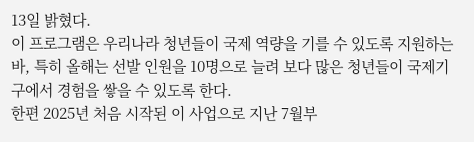13일 밝혔다.
이 프로그램은 우리나라 청년들이 국제 역량을 기를 수 있도록 지원하는 바, 특히 올해는 선발 인원을 10명으로 늘려 보다 많은 청년들이 국제기구에서 경험을 쌓을 수 있도록 한다.
한편 2025년 처음 시작된 이 사업으로 지난 7월부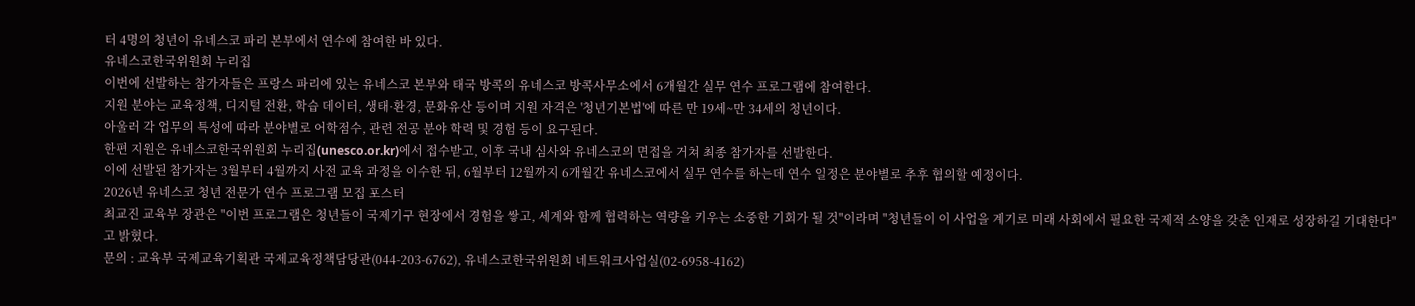터 4명의 청년이 유네스코 파리 본부에서 연수에 참여한 바 있다.
유네스코한국위원회 누리집
이번에 선발하는 참가자들은 프랑스 파리에 있는 유네스코 본부와 태국 방콕의 유네스코 방콕사무소에서 6개월간 실무 연수 프로그램에 참여한다.
지원 분야는 교육정책, 디지털 전환, 학습 데이터, 생태·환경, 문화유산 등이며 지원 자격은 '청년기본법'에 따른 만 19세~만 34세의 청년이다.
아울러 각 업무의 특성에 따라 분야별로 어학점수, 관련 전공 분야 학력 및 경험 등이 요구된다.
한편 지원은 유네스코한국위원회 누리집(unesco.or.kr)에서 접수받고, 이후 국내 심사와 유네스코의 면접을 거쳐 최종 참가자를 선발한다.
이에 선발된 참가자는 3월부터 4월까지 사전 교육 과정을 이수한 뒤, 6월부터 12월까지 6개월간 유네스코에서 실무 연수를 하는데 연수 일정은 분야별로 추후 협의할 예정이다.
2026년 유네스코 청년 전문가 연수 프로그램 모집 포스터
최교진 교육부 장관은 "이번 프로그램은 청년들이 국제기구 현장에서 경험을 쌓고, 세계와 함께 협력하는 역량을 키우는 소중한 기회가 될 것"이라며 "청년들이 이 사업을 계기로 미래 사회에서 필요한 국제적 소양을 갖춘 인재로 성장하길 기대한다"고 밝혔다.
문의 : 교육부 국제교육기획관 국제교육정책담당관(044-203-6762), 유네스코한국위원회 네트워크사업실(02-6958-4162)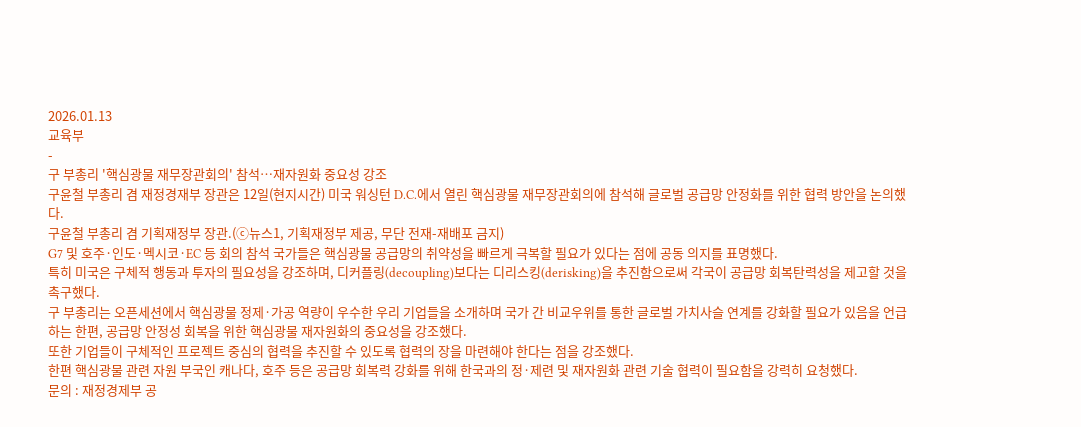2026.01.13
교육부
-
구 부총리 '핵심광물 재무장관회의' 참석…재자원화 중요성 강조
구윤철 부총리 겸 재정경재부 장관은 12일(현지시간) 미국 워싱턴 D.C.에서 열린 핵심광물 재무장관회의에 참석해 글로벌 공급망 안정화를 위한 협력 방안을 논의했다.
구윤철 부총리 겸 기획재정부 장관.(ⓒ뉴스1, 기획재정부 제공, 무단 전재-재배포 금지)
G7 및 호주·인도·멕시코·EC 등 회의 참석 국가들은 핵심광물 공급망의 취약성을 빠르게 극복할 필요가 있다는 점에 공동 의지를 표명했다.
특히 미국은 구체적 행동과 투자의 필요성을 강조하며, 디커플링(decoupling)보다는 디리스킹(derisking)을 추진함으로써 각국이 공급망 회복탄력성을 제고할 것을 촉구했다.
구 부총리는 오픈세션에서 핵심광물 정제·가공 역량이 우수한 우리 기업들을 소개하며 국가 간 비교우위를 통한 글로벌 가치사슬 연계를 강화할 필요가 있음을 언급하는 한편, 공급망 안정성 회복을 위한 핵심광물 재자원화의 중요성을 강조했다.
또한 기업들이 구체적인 프로젝트 중심의 협력을 추진할 수 있도록 협력의 장을 마련해야 한다는 점을 강조했다.
한편 핵심광물 관련 자원 부국인 캐나다, 호주 등은 공급망 회복력 강화를 위해 한국과의 정·제련 및 재자원화 관련 기술 협력이 필요함을 강력히 요청했다.
문의 : 재정경제부 공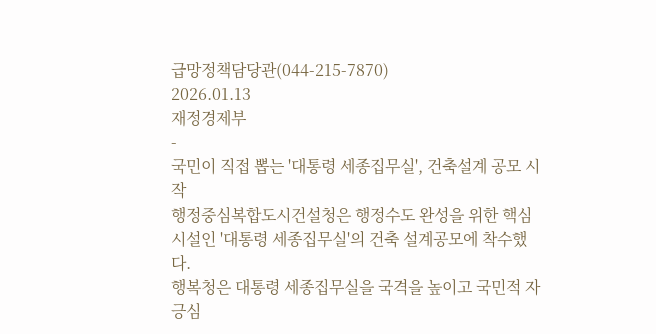급망정책담당관(044-215-7870)
2026.01.13
재정경제부
-
국민이 직접 뽑는 '대통령 세종집무실', 건축설계 공모 시작
행정중심복합도시건설청은 행정수도 완성을 위한 핵심 시설인 '대통령 세종집무실'의 건축 설계공모에 착수했다.
행복청은 대통령 세종집무실을 국격을 높이고 국민적 자긍심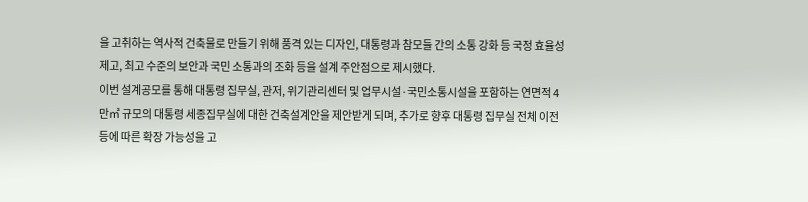을 고취하는 역사적 건축물로 만들기 위해 품격 있는 디자인, 대통령과 참모들 간의 소통 강화 등 국정 효율성 제고, 최고 수준의 보안과 국민 소통과의 조화 등을 설계 주안점으로 제시했다.
이번 설계공모를 통해 대통령 집무실, 관저, 위기관리센터 및 업무시설·국민소통시설을 포함하는 연면적 4만㎡ 규모의 대통령 세종집무실에 대한 건축설계안을 제안받게 되며, 추가로 향후 대통령 집무실 전체 이전 등에 따른 확장 가능성을 고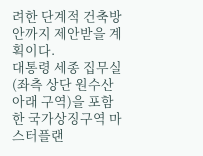려한 단계적 건축방안까지 제안받을 계획이다.
대통령 세종 집무실(좌측 상단 원수산 아래 구역)을 포함한 국가상징구역 마스터플랜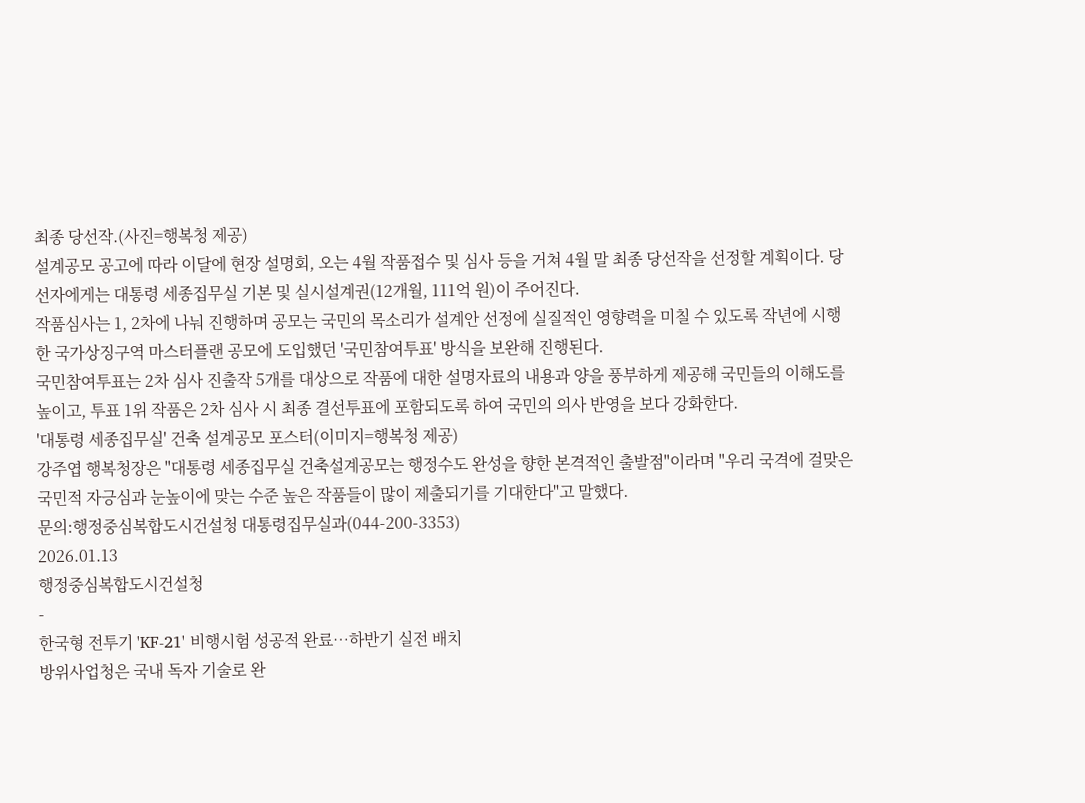최종 당선작.(사진=행복청 제공)
설계공모 공고에 따라 이달에 현장 설명회, 오는 4월 작품접수 및 심사 등을 거쳐 4월 말 최종 당선작을 선정할 계획이다. 당선자에게는 대통령 세종집무실 기본 및 실시설계권(12개월, 111억 원)이 주어진다.
작품심사는 1, 2차에 나눠 진행하며 공모는 국민의 목소리가 설계안 선정에 실질적인 영향력을 미칠 수 있도록 작년에 시행한 국가상징구역 마스터플랜 공모에 도입했던 '국민참여투표' 방식을 보완해 진행된다.
국민참여투표는 2차 심사 진출작 5개를 대상으로 작품에 대한 설명자료의 내용과 양을 풍부하게 제공해 국민들의 이해도를 높이고, 투표 1위 작품은 2차 심사 시 최종 결선투표에 포함되도록 하여 국민의 의사 반영을 보다 강화한다.
'대통령 세종집무실' 건축 설계공모 포스터(이미지=행복청 제공)
강주엽 행복청장은 "대통령 세종집무실 건축설계공모는 행정수도 완성을 향한 본격적인 출발점"이라며 "우리 국격에 걸맞은 국민적 자긍심과 눈높이에 맞는 수준 높은 작품들이 많이 제출되기를 기대한다"고 말했다.
문의:행정중심복합도시건설청 대통령집무실과(044-200-3353)
2026.01.13
행정중심복합도시건설청
-
한국형 전투기 'KF-21' 비행시험 성공적 완료…하반기 실전 배치
방위사업청은 국내 독자 기술로 완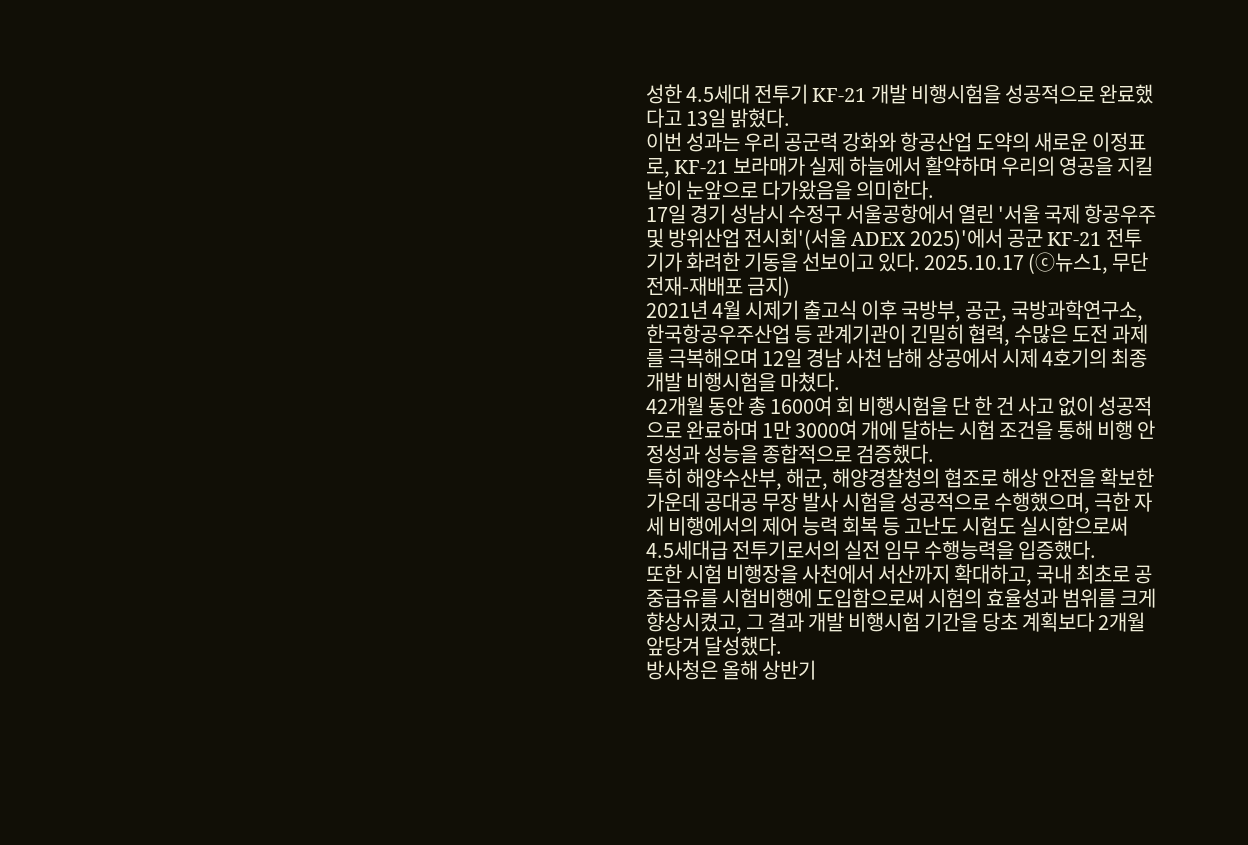성한 4.5세대 전투기 KF-21 개발 비행시험을 성공적으로 완료했다고 13일 밝혔다.
이번 성과는 우리 공군력 강화와 항공산업 도약의 새로운 이정표로, KF-21 보라매가 실제 하늘에서 활약하며 우리의 영공을 지킬 날이 눈앞으로 다가왔음을 의미한다.
17일 경기 성남시 수정구 서울공항에서 열린 '서울 국제 항공우주 및 방위산업 전시회'(서울 ADEX 2025)'에서 공군 KF-21 전투기가 화려한 기동을 선보이고 있다. 2025.10.17 (ⓒ뉴스1, 무단 전재-재배포 금지)
2021년 4월 시제기 출고식 이후 국방부, 공군, 국방과학연구소, 한국항공우주산업 등 관계기관이 긴밀히 협력, 수많은 도전 과제를 극복해오며 12일 경남 사천 남해 상공에서 시제 4호기의 최종 개발 비행시험을 마쳤다.
42개월 동안 총 1600여 회 비행시험을 단 한 건 사고 없이 성공적으로 완료하며 1만 3000여 개에 달하는 시험 조건을 통해 비행 안정성과 성능을 종합적으로 검증했다.
특히 해양수산부, 해군, 해양경찰청의 협조로 해상 안전을 확보한 가운데 공대공 무장 발사 시험을 성공적으로 수행했으며, 극한 자세 비행에서의 제어 능력 회복 등 고난도 시험도 실시함으로써 4.5세대급 전투기로서의 실전 임무 수행능력을 입증했다.
또한 시험 비행장을 사천에서 서산까지 확대하고, 국내 최초로 공중급유를 시험비행에 도입함으로써 시험의 효율성과 범위를 크게 향상시켰고, 그 결과 개발 비행시험 기간을 당초 계획보다 2개월 앞당겨 달성했다.
방사청은 올해 상반기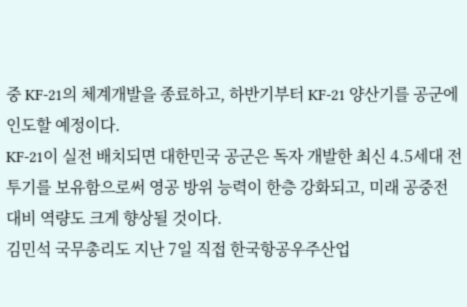중 KF-21의 체계개발을 종료하고, 하반기부터 KF-21 양산기를 공군에 인도할 예정이다.
KF-21이 실전 배치되면 대한민국 공군은 독자 개발한 최신 4.5세대 전투기를 보유함으로써 영공 방위 능력이 한층 강화되고, 미래 공중전 대비 역량도 크게 향상될 것이다.
김민석 국무총리도 지난 7일 직접 한국항공우주산업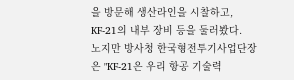을 방문해 생산라인을 시찰하고, KF-21의 내부 장비 등을 둘러봤다.
노지만 방사청 한국형전투기사업단장은 "KF-21은 우리 항공 기술력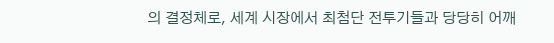의 결정체로, 세계 시장에서 최첨단 전투기들과 당당히 어깨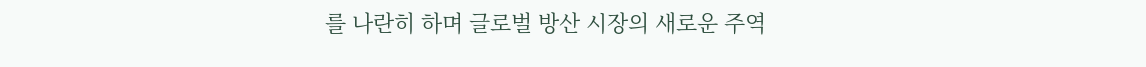를 나란히 하며 글로벌 방산 시장의 새로운 주역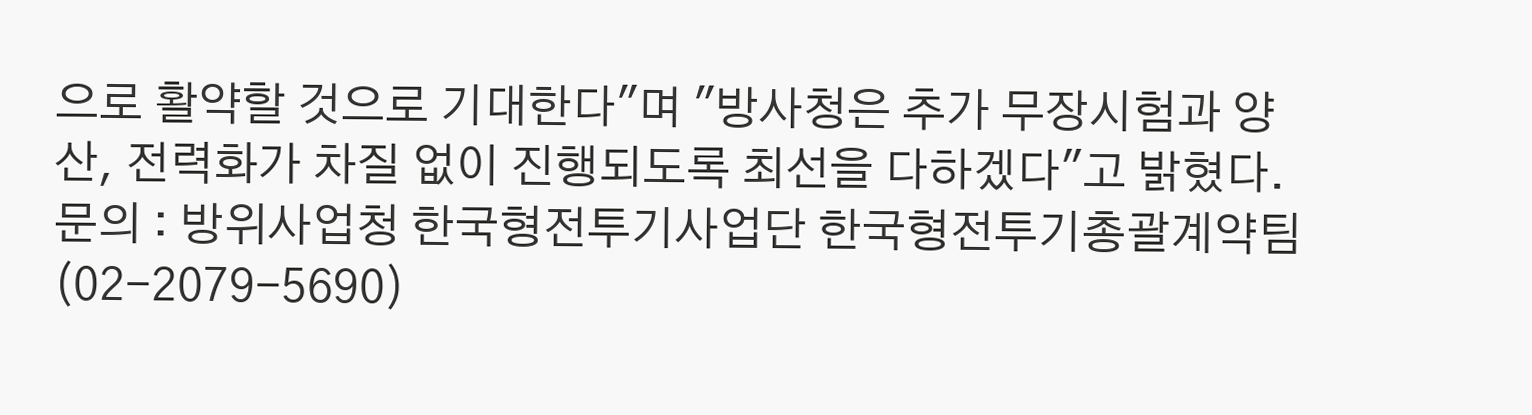으로 활약할 것으로 기대한다"며 "방사청은 추가 무장시험과 양산, 전력화가 차질 없이 진행되도록 최선을 다하겠다"고 밝혔다.
문의 : 방위사업청 한국형전투기사업단 한국형전투기총괄계약팀(02-2079-5690)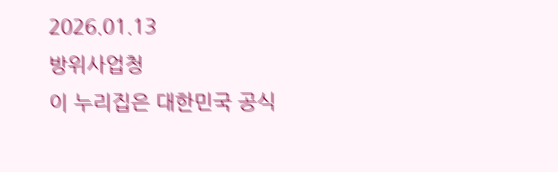2026.01.13
방위사업청
이 누리집은 대한민국 공식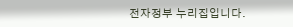전자정부 누리집입니다.